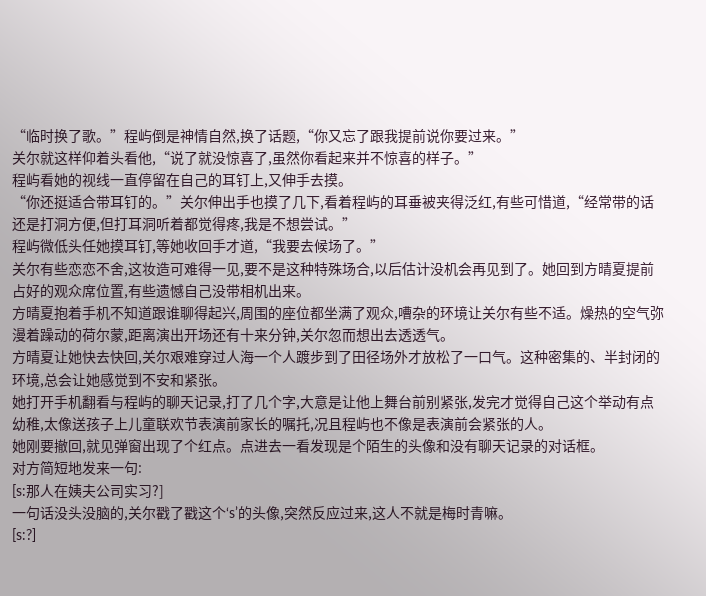“临时换了歌。”程屿倒是神情自然,换了话题,“你又忘了跟我提前说你要过来。”
关尔就这样仰着头看他,“说了就没惊喜了,虽然你看起来并不惊喜的样子。”
程屿看她的视线一直停留在自己的耳钉上,又伸手去摸。
“你还挺适合带耳钉的。”关尔伸出手也摸了几下,看着程屿的耳垂被夹得泛红,有些可惜道,“经常带的话还是打洞方便,但打耳洞听着都觉得疼,我是不想尝试。”
程屿微低头任她摸耳钉,等她收回手才道,“我要去候场了。”
关尔有些恋恋不舍,这妆造可难得一见,要不是这种特殊场合,以后估计没机会再见到了。她回到方晴夏提前占好的观众席位置,有些遗憾自己没带相机出来。
方晴夏抱着手机不知道跟谁聊得起兴,周围的座位都坐满了观众,嘈杂的环境让关尔有些不适。燥热的空气弥漫着躁动的荷尔蒙,距离演出开场还有十来分钟,关尔忽而想出去透透气。
方晴夏让她快去快回,关尔艰难穿过人海一个人踱步到了田径场外才放松了一口气。这种密集的、半封闭的环境,总会让她感觉到不安和紧张。
她打开手机翻看与程屿的聊天记录,打了几个字,大意是让他上舞台前别紧张,发完才觉得自己这个举动有点幼稚,太像送孩子上儿童联欢节表演前家长的嘱托,况且程屿也不像是表演前会紧张的人。
她刚要撤回,就见弹窗出现了个红点。点进去一看发现是个陌生的头像和没有聊天记录的对话框。
对方简短地发来一句:
[s:那人在姨夫公司实习?]
一句话没头没脑的,关尔戳了戳这个‘s’的头像,突然反应过来,这人不就是梅时青嘛。
[s:?]